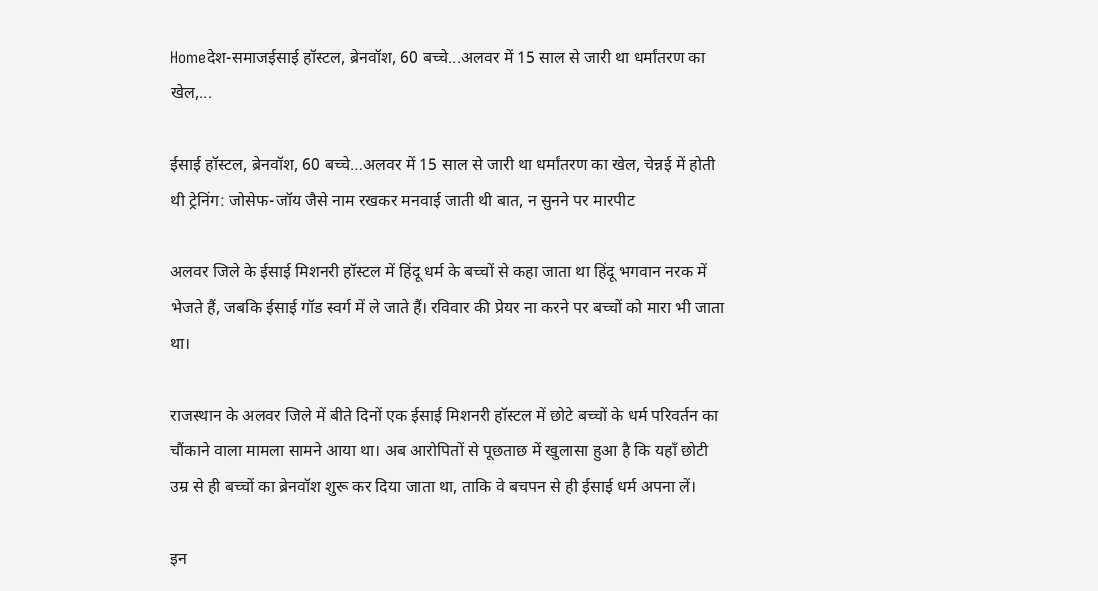Homeदेश-समाजईसाई हॉस्टल, ब्रेनवॉश, 60 बच्चे...अलवर में 15 साल से जारी था धर्मांतरण का खेल,...

ईसाई हॉस्टल, ब्रेनवॉश, 60 बच्चे…अलवर में 15 साल से जारी था धर्मांतरण का खेल, चेन्नई में होती थी ट्रेनिंग: जोसेफ-जॉय जैसे नाम रखकर मनवाई जाती थी बात, न सुनने पर मारपीट

अलवर जिले के ईसाई मिशनरी हॉस्टल में हिंदू धर्म के बच्चों से कहा जाता था हिंदू भगवान नरक में भेजते हैं, जबकि ईसाई गॉड स्वर्ग में ले जाते हैं। रविवार की प्रेयर ना करने पर बच्चों को मारा भी जाता था।

राजस्थान के अलवर जिले में बीते दिनों एक ईसाई मिशनरी हॉस्टल में छोटे बच्चों के धर्म परिवर्तन का चौंकाने वाला मामला सामने आया था। अब आरोपितों से पूछताछ में खुलासा हुआ है कि यहाँ छोटी उम्र से ही बच्चों का ब्रेनवॉश शुरू कर दिया जाता था, ताकि वे बचपन से ही ईसाई धर्म अपना लें।

इन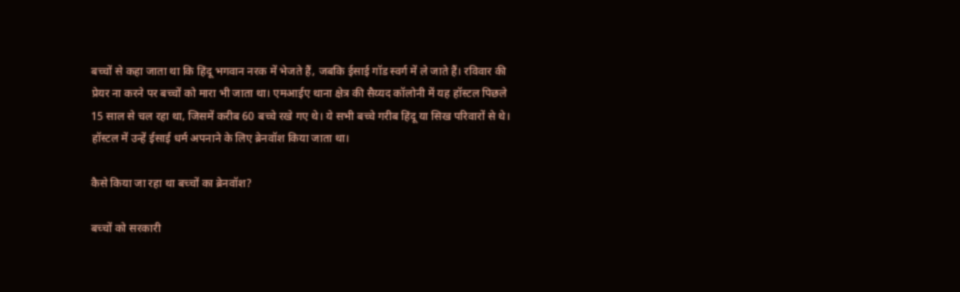बच्चों से कहा जाता था कि हिंदू भगवान नरक में भेजते हैं, जबकि ईसाई गॉड स्वर्ग में ले जाते हैं। रविवार की प्रेयर ना करने पर बच्चों को मारा भी जाता था। एमआईए थाना क्षेत्र की सैय्यद कॉलोनी में यह हॉस्टल पिछले 15 साल से चल रहा था, जिसमें करीब 60 बच्चे रखे गए थे। ये सभी बच्चे गरीब हिंदू या सिख परिवारों से थे। हॉस्टल में उन्हें ईसाई धर्म अपनाने के लिए ब्रेनवॉश किया जाता था।

कैसे किया जा रहा था बच्चों का ब्रेनवॉश?

बच्चों को सरकारी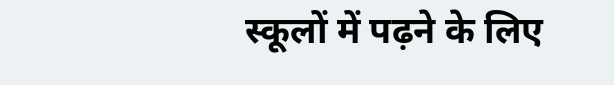स्कूलों में पढ़ने के लिए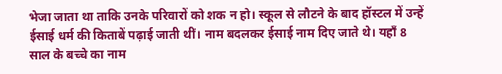भेजा जाता था ताकि उनके परिवारों को शक न हो। स्कूल से लौटने के बाद हॉस्टल में उन्हें ईसाई धर्म की किताबें पढ़ाई जाती थीं। नाम बदलकर ईसाई नाम दिए जाते थे। यहाँ 8 साल के बच्चे का नाम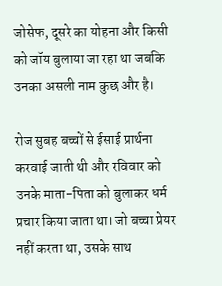जोसेफ, दूसरे का योहना और किसी को जॉय बुलाया जा रहा था जबकि उनका असली नाम कुछ और है।

रोज सुबह बच्चों से ईसाई प्रार्थना करवाई जाती थी और रविवार को उनके माता-पिता को बुलाकर धर्म प्रचार किया जाता था। जो बच्चा प्रेयर नहीं करता था, उसके साथ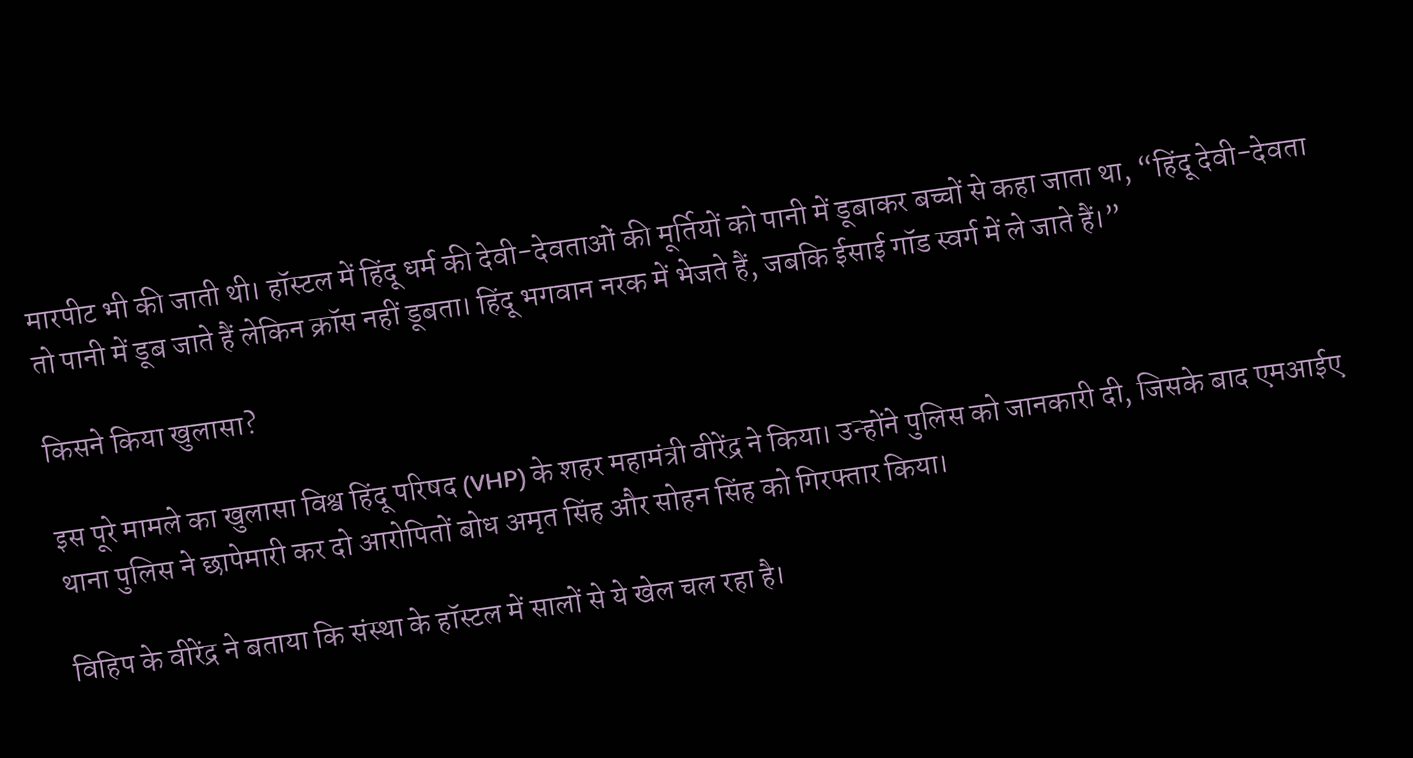मारपीट भी की जाती थी। हॉस्टल में हिंदू धर्म की देवी-देवताओं की मूर्तियों को पानी में डूबाकर बच्चों से कहा जाता था, “हिंदू देवी-देवता तो पानी में डूब जाते हैं लेकिन क्रॉस नहीं डूबता। हिंदू भगवान नरक में भेजते हैं, जबकि ईसाई गॉड स्वर्ग में ले जाते हैं।”

किसने किया खुलासा?

इस पूरे मामले का खुलासा विश्व हिंदू परिषद (VHP) के शहर महामंत्री वीरेंद्र ने किया। उन्होंने पुलिस को जानकारी दी, जिसके बाद एमआईए थाना पुलिस ने छापेमारी कर दो आरोपितों बोध अमृत सिंह और सोहन सिंह को गिरफ्तार किया।

विहिप के वीरेंद्र ने बताया कि संस्था के हॉस्टल में सालों से ये खेल चल रहा है।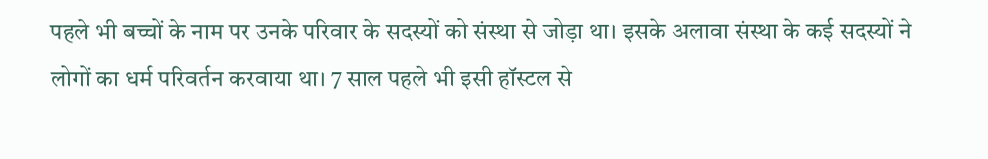पहले भी बच्चों के नाम पर उनके परिवार के सदस्यों को संस्था से जोड़ा था। इसके अलावा संस्था के कई सदस्यों ने लोगों का धर्म परिवर्तन करवाया था। 7 साल पहले भी इसी हॉस्टल से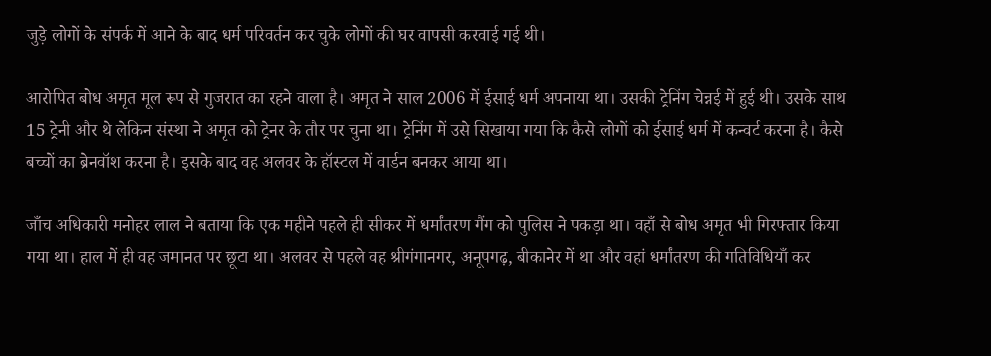जुड़े लोगों के संपर्क में आने के बाद धर्म परिवर्तन कर चुके लोगों की घर वापसी करवाई गई थी।

आरोपित बोध अमृत मूल रूप से गुजरात का रहने वाला है। अमृत ने साल 2006 में ईसाई धर्म अपनाया था। उसकी ट्रेनिंग चेन्नई में हुई थी। उसके साथ 15 ट्रेनी और थे लेकिन संस्था ने अमृत को ट्रेनर के तौर पर चुना था। ट्रेनिंग में उसे सिखाया गया कि कैसे लोगों को ईसाई धर्म में कन्वर्ट करना है। कैसे बच्चों का ब्रेनवॉश करना है। इसके बाद वह अलवर के हॉस्टल में वार्डन बनकर आया था।

जाँच अधिकारी मनोहर लाल ने बताया कि एक महीने पहले ही सीकर में धर्मांतरण गैंग को पुलिस ने पकड़ा था। वहाँ से बोध अमृत भी गिरफ्तार किया गया था। हाल में ही वह जमानत पर छूटा था। अलवर से पहले वह श्रीगंगानगर, अनूपगढ़, बीकानेर में था और वहां धर्मांतरण की गतिविधियाँ कर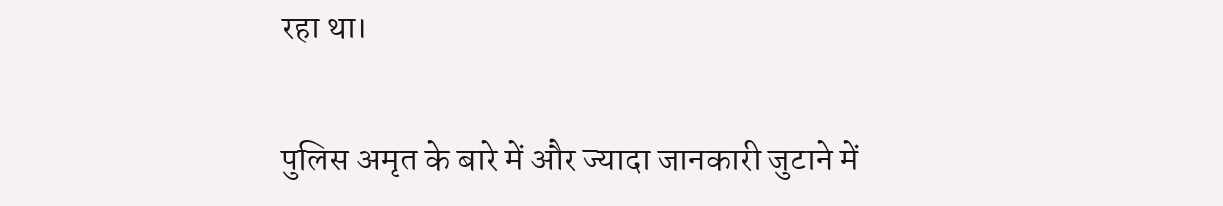रहा था।

पुलिस अमृत के बारे में और ज्यादा जानकारी जुटाने में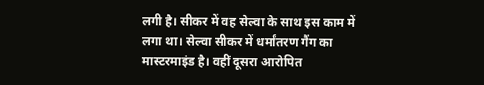लगी है। सीकर में वह सेल्वा के साथ इस काम में लगा था। सेल्वा सीकर में धर्मांतरण गैंग का मास्टरमाइंड है। वहीं दूसरा आरोपित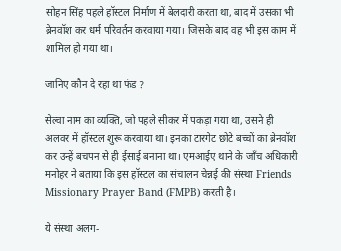सोहन सिंह पहले हॉस्टल निर्माण में बेलदारी करता था, बाद में उसका भी ब्रेनवॉश कर धर्म परिवर्तन करवाया गया। जिसके बाद वह भी इस काम में शामिल हो गया था।

जानिए कौन दे रहा था फंड ?

सेल्वा नाम का व्यक्ति, जो पहले सीकर में पकड़ा गया था, उसने ही अलवर में हॉस्टल शुरू करवाया था। इनका टारगेट छोटे बच्चों का ब्रेनवॉश कर उन्हें बचपन से ही ईसाई बनाना था। एमआईए थाने के जाँच अधिकारी मनोहर ने बताया कि इस हॉस्टल का संचालन चेन्नई की संस्था Friends Missionary Prayer Band (FMPB) करती है।

ये संस्था अलग-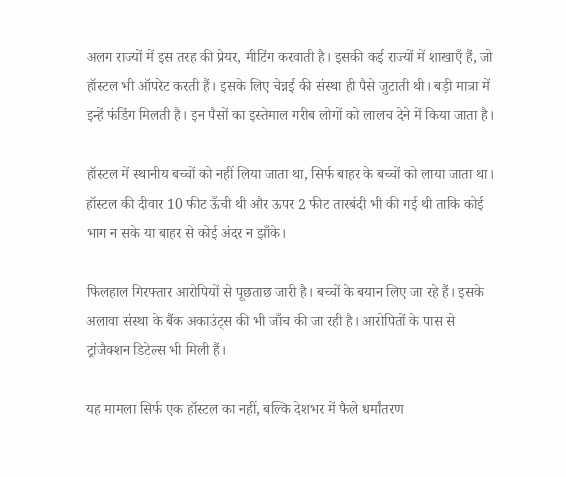अलग राज्यों में इस तरह की प्रेयर, मीटिंग करवाती है। इसकी कई राज्यों में शाखाएँ हैं, जो हॉस्टल भी ऑपरेट करती हैं। इसके लिए चेन्नई की संस्था ही पैसे जुटाती थी। बड़ी मात्रा में इन्हें फंडिंग मिलती है। इन पैसों का इस्तेमाल गरीब लोगों को लालच देने में किया जाता है।

हॉस्टल में स्थानीय बच्चों को नहीं लिया जाता था, सिर्फ बाहर के बच्चों को लाया जाता था। हॉस्टल की दीवार 10 फीट ऊँची थी और ऊपर 2 फीट तारबंदी भी की गई थी ताकि कोई भाग न सके या बाहर से कोई अंदर न झाँके।

फिलहाल गिरफ्तार आरोपियों से पूछताछ जारी है। बच्चों के बयान लिए जा रहे हैं। इसके अलावा संस्था के बैंक अकाउंट्स की भी जाँच की जा रही है। आरोपितों के पास से ट्रांजैक्शन डिटेल्स भी मिली हैं।

यह मामला सिर्फ एक हॉस्टल का नहीं, बल्कि देशभर में फैले धर्मांतरण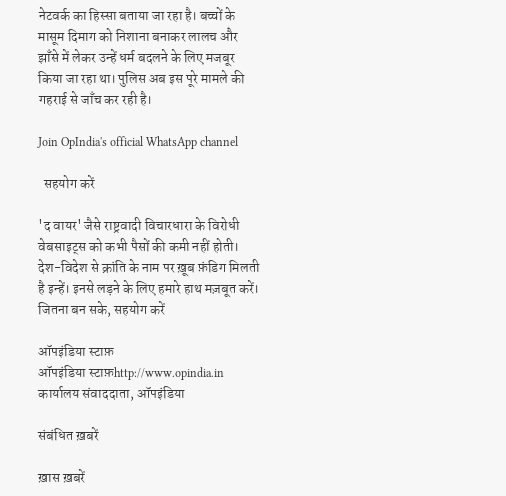नेटवर्क का हिस्सा बताया जा रहा है। बच्चों के मासूम दिमाग को निशाना बनाकर लालच और झाँसे में लेकर उन्हें धर्म बदलने के लिए मजबूर किया जा रहा था। पुलिस अब इस पूरे मामले की गहराई से जाँच कर रही है।

Join OpIndia's official WhatsApp channel

  सहयोग करें

'द वायर' जैसे राष्ट्रवादी विचारधारा के विरोधी वेबसाइट्स को कभी पैसों की कमी नहीं होती। देश-विदेश से क्रांति के नाम पर ख़ूब फ़ंडिग मिलती है इन्हें। इनसे लड़ने के लिए हमारे हाथ मज़बूत करें। जितना बन सके, सहयोग करें

ऑपइंडिया स्टाफ़
ऑपइंडिया स्टाफ़http://www.opindia.in
कार्यालय संवाददाता, ऑपइंडिया

संबंधित ख़बरें

ख़ास ख़बरें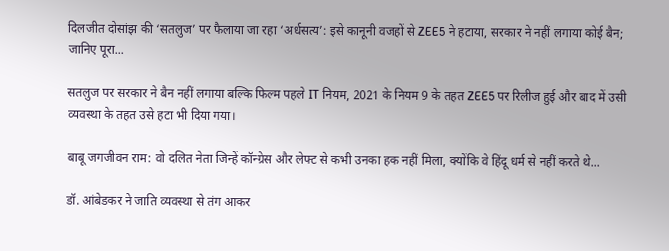दिलजीत दोसांझ की ‘सतलुज’ पर फैलाया जा रहा ‘अर्धसत्य’: इसे कानूनी वजहों से ZEE5 ने हटाया, सरकार ने नहीं लगाया कोई बैन; जानिए पूरा...

सतलुज पर सरकार ने बैन नहीं लगाया बल्कि फिल्म पहले IT नियम, 2021 के नियम 9 के तहत ZEE5 पर रिलीज हुई और बाद में उसी व्यवस्था के तहत उसे हटा भी दिया गया।

बाबू जगजीवन राम: वो दलित नेता जिन्हें कॉन्ग्रेस और लेफ्ट से कभी उनका हक नहीं मिला, क्योंकि वे हिंदू धर्म से नहीं करते थे...

डॉ. आंबेडकर ने जाति व्यवस्था से तंग आकर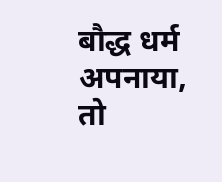बौद्ध धर्म अपनाया, तो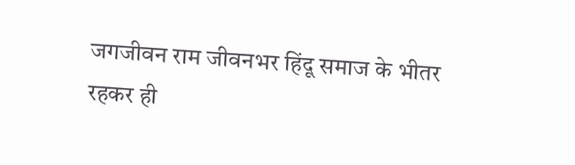जगजीवन राम जीवनभर हिंदू समाज के भीतर रहकर ही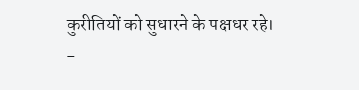कुरीतियों को सुधारने के पक्षधर रहे।
-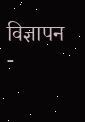विज्ञापन -